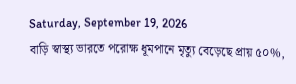Saturday, September 19, 2026
বাড়ি স্বাস্থ্য ভারতে পরোক্ষ ধূমপানে মৃত্যু বেড়েছে প্রায় ৫০%,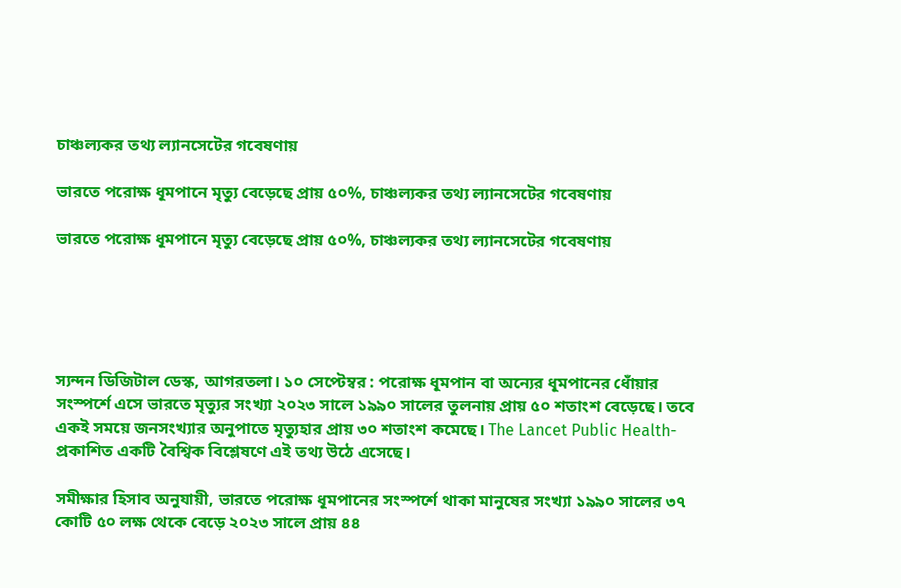চাঞ্চল্যকর তথ্য ল্যানসেটের গবেষণায়

ভারতে পরোক্ষ ধূমপানে মৃত্যু বেড়েছে প্রায় ৫০%, চাঞ্চল্যকর তথ্য ল্যানসেটের গবেষণায়

ভারতে পরোক্ষ ধূমপানে মৃত্যু বেড়েছে প্রায় ৫০%, চাঞ্চল্যকর তথ্য ল্যানসেটের গবেষণায়





স্যন্দন ডিজিটাল ডেস্ক, আগরতলা। ১০ সেপ্টেম্বর : পরোক্ষ ধূমপান বা অন্যের ধূমপানের ধোঁয়ার সংস্পর্শে এসে ভারতে মৃত্যুর সংখ্যা ২০২৩ সালে ১৯৯০ সালের তুলনায় প্রায় ৫০ শতাংশ বেড়েছে। তবে একই সময়ে জনসংখ্যার অনুপাতে মৃত্যুহার প্রায় ৩০ শতাংশ কমেছে। The Lancet Public Health- প্রকাশিত একটি বৈশ্বিক বিশ্লেষণে এই তথ্য উঠে এসেছে।

সমীক্ষার হিসাব অনুযায়ী, ভারতে পরোক্ষ ধূমপানের সংস্পর্শে থাকা মানুষের সংখ্যা ১৯৯০ সালের ৩৭ কোটি ৫০ লক্ষ থেকে বেড়ে ২০২৩ সালে প্রায় ৪৪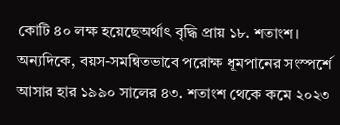কোটি ৪০ লক্ষ হয়েছেঅর্থাৎ বৃদ্ধি প্রায় ১৮. শতাংশ। অন্যদিকে, বয়স-সমন্বিতভাবে পরোক্ষ ধূমপানের সংস্পর্শে আসার হার ১৯৯০ সালের ৪৩. শতাংশ থেকে কমে ২০২৩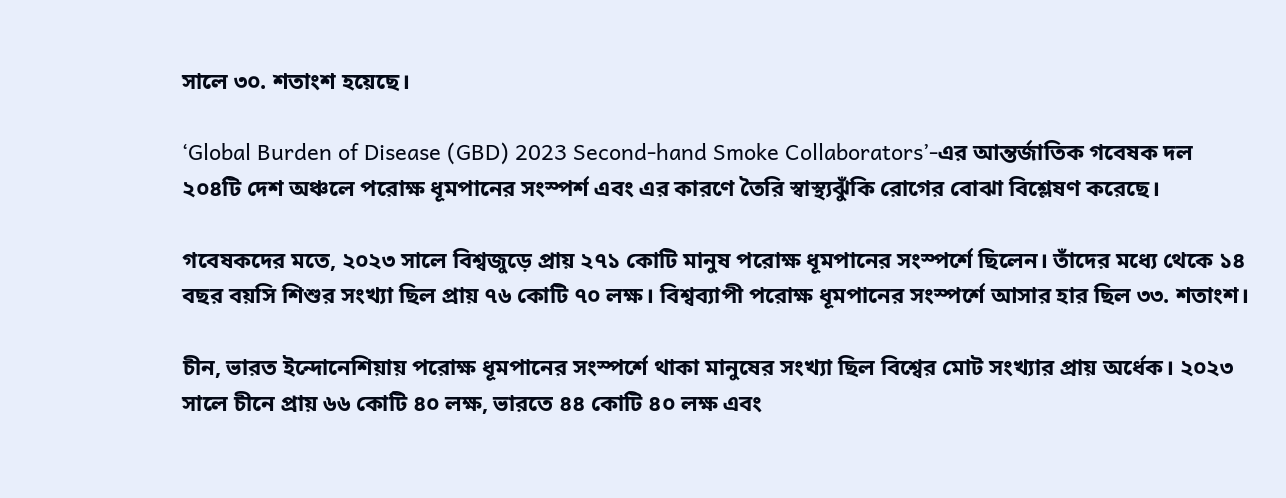সালে ৩০. শতাংশ হয়েছে।

‘Global Burden of Disease (GBD) 2023 Second-hand Smoke Collaborators’-এর আন্তর্জাতিক গবেষক দল ২০৪টি দেশ অঞ্চলে পরোক্ষ ধূমপানের সংস্পর্শ এবং এর কারণে তৈরি স্বাস্থ্যঝুঁকি রোগের বোঝা বিশ্লেষণ করেছে।

গবেষকদের মতে, ২০২৩ সালে বিশ্বজুড়ে প্রায় ২৭১ কোটি মানুষ পরোক্ষ ধূমপানের সংস্পর্শে ছিলেন। তাঁদের মধ্যে থেকে ১৪ বছর বয়সি শিশুর সংখ্যা ছিল প্রায় ৭৬ কোটি ৭০ লক্ষ। বিশ্বব্যাপী পরোক্ষ ধূমপানের সংস্পর্শে আসার হার ছিল ৩৩. শতাংশ।

চীন, ভারত ইন্দোনেশিয়ায় পরোক্ষ ধূমপানের সংস্পর্শে থাকা মানুষের সংখ্যা ছিল বিশ্বের মোট সংখ্যার প্রায় অর্ধেক। ২০২৩ সালে চীনে প্রায় ৬৬ কোটি ৪০ লক্ষ, ভারতে ৪৪ কোটি ৪০ লক্ষ এবং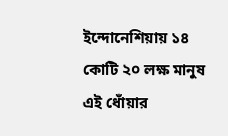ইন্দোনেশিয়ায় ১৪ কোটি ২০ লক্ষ মানুষ এই ধোঁয়ার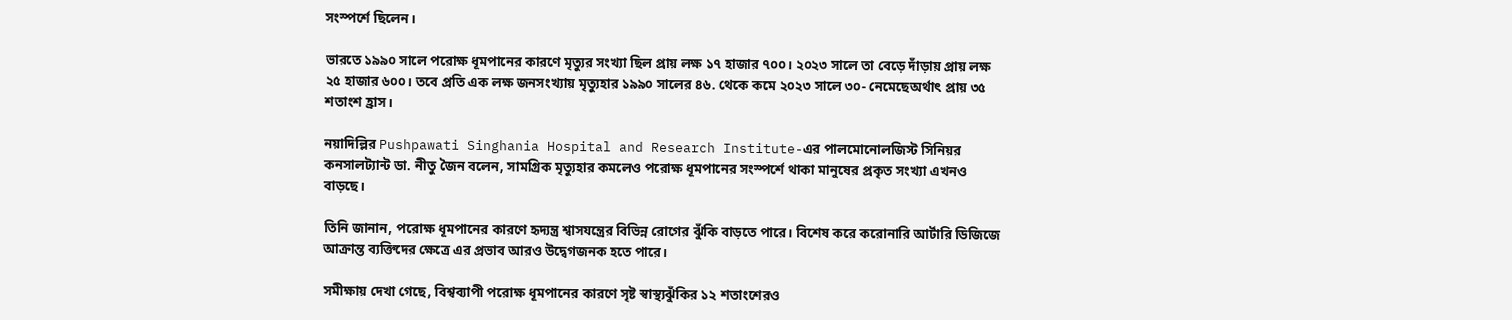সংস্পর্শে ছিলেন।

ভারতে ১৯৯০ সালে পরোক্ষ ধূমপানের কারণে মৃত্যুর সংখ্যা ছিল প্রায় লক্ষ ১৭ হাজার ৭০০। ২০২৩ সালে তা বেড়ে দাঁড়ায় প্রায় লক্ষ ২৫ হাজার ৬০০। তবে প্রতি এক লক্ষ জনসংখ্যায় মৃত্যুহার ১৯৯০ সালের ৪৬. থেকে কমে ২০২৩ সালে ৩০- নেমেছেঅর্থাৎ প্রায় ৩৫ শতাংশ হ্রাস।

নয়াদিল্লির Pushpawati Singhania Hospital and Research Institute-এর পালমোনোলজিস্ট সিনিয়র কনসালট্যান্ট ডা. নীতু জৈন বলেন, সামগ্রিক মৃত্যুহার কমলেও পরোক্ষ ধূমপানের সংস্পর্শে থাকা মানুষের প্রকৃত সংখ্যা এখনও বাড়ছে।

তিনি জানান, পরোক্ষ ধূমপানের কারণে হৃদ্যন্ত্র শ্বাসযন্ত্রের বিভিন্ন রোগের ঝুঁকি বাড়তে পারে। বিশেষ করে করোনারি আর্টারি ডিজিজে আক্রান্ত ব্যক্তিদের ক্ষেত্রে এর প্রভাব আরও উদ্বেগজনক হতে পারে।

সমীক্ষায় দেখা গেছে, বিশ্বব্যাপী পরোক্ষ ধূমপানের কারণে সৃষ্ট স্বাস্থ্যঝুঁকির ১২ শতাংশেরও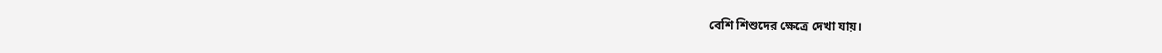বেশি শিশুদের ক্ষেত্রে দেখা যায়।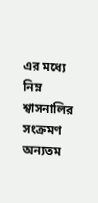এর মধ্যে নিম্ন শ্বাসনালির সংক্রমণ অন্যতম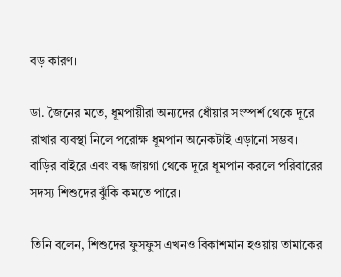বড় কারণ।

ডা. জৈনের মতে, ধূমপায়ীরা অন্যদের ধোঁয়ার সংস্পর্শ থেকে দূরে রাখার ব্যবস্থা নিলে পরোক্ষ ধূমপান অনেকটাই এড়ানো সম্ভব। বাড়ির বাইরে এবং বন্ধ জায়গা থেকে দূরে ধূমপান করলে পরিবারের সদস্য শিশুদের ঝুঁকি কমতে পারে।

তিনি বলেন, শিশুদের ফুসফুস এখনও বিকাশমান হওয়ায় তামাকের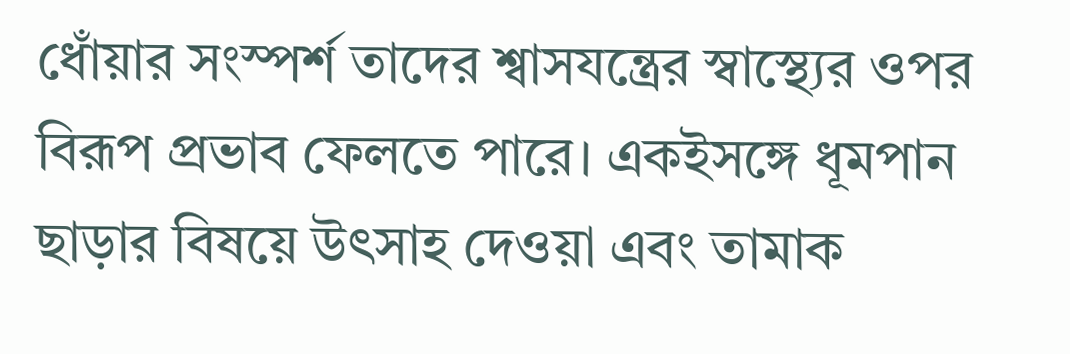ধোঁয়ার সংস্পর্শ তাদের শ্বাসযন্ত্রের স্বাস্থ্যের ওপর বিরূপ প্রভাব ফেলতে পারে। একইসঙ্গে ধূমপান ছাড়ার বিষয়ে উৎসাহ দেওয়া এবং তামাক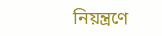নিয়ন্ত্রণে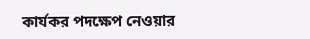কার্যকর পদক্ষেপ নেওয়ার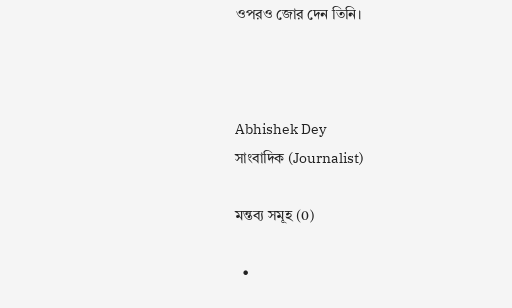ওপরও জোর দেন তিনি।



Abhishek Dey
সাংবাদিক (Journalist)

মন্তব্য সমূহ (0)

  •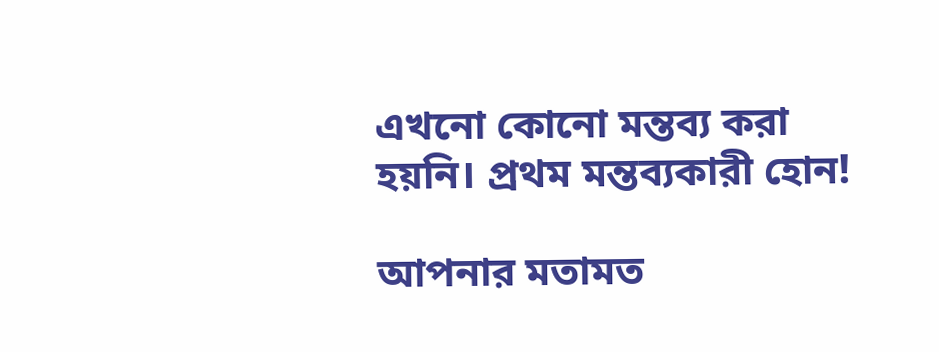এখনো কোনো মন্তব্য করা হয়নি। প্রথম মন্তব্যকারী হোন!

আপনার মতামত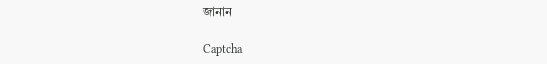জানান

Captcha